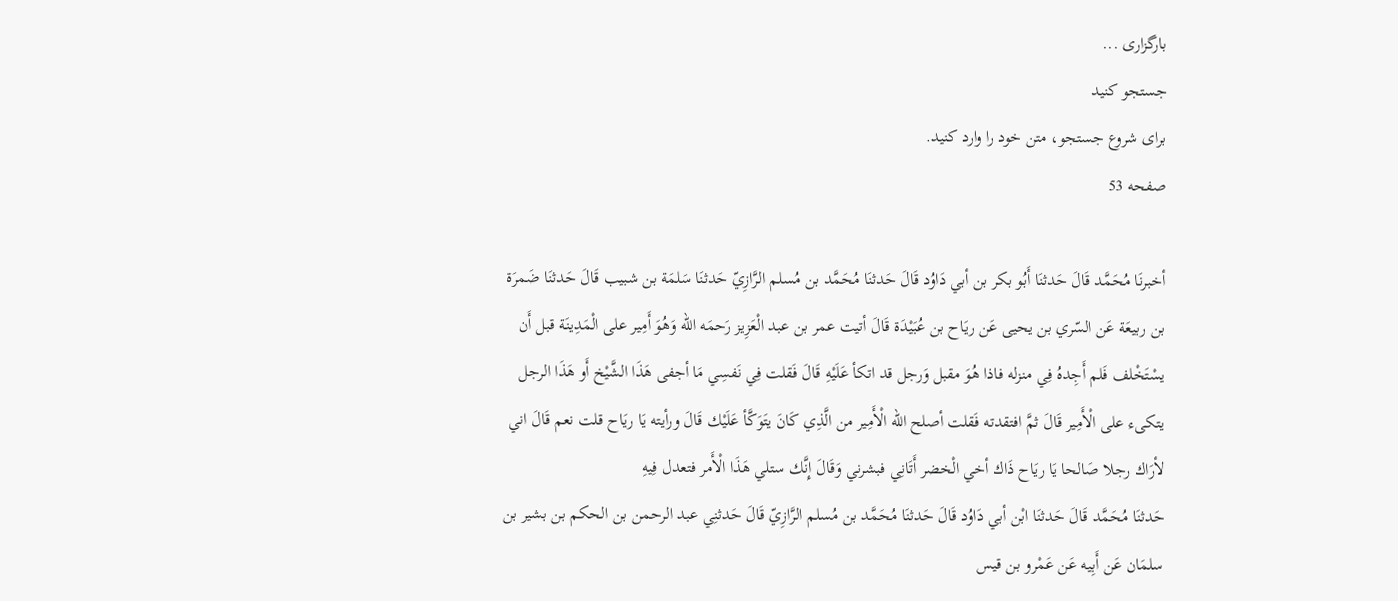بارگزاری ...
جستجو کنید
برای شروع جستجو، متن خود را وارد کنید.
صفحه 53

أخبرنَا مُحَمَّد قَالَ حَدثنَا أَبُو بكر بن أبي دَاوُد قَالَ حَدثنَا مُحَمَّد بن مُسلم الرَّازِيّ حَدثنَا سَلمَة بن شبيب قَالَ حَدثنَا ضَمرَة بن ربيعَة عَن السّري بن يحيى عَن ريَاح بن عُبَيْدَة قَالَ أتيت عمر بن عبد الْعَزِيز رَحمَه الله وَهُوَ أَمِير على الْمَدِينَة قبل أَن يسْتَخْلف فَلم أَجِدهُ فِي منزله فاذا هُوَ مقبل وَرجل قد اتكأ عَلَيْهِ قَالَ فَقلت فِي نَفسِي مَا أجفى هَذَا الشَّيْخ أَو هَذَا الرجل يتكىء على الْأَمِير قَالَ ثمَّ افتقدته فَقلت أصلح الله الْأَمِير من الَّذِي كَانَ يتَوَكَّأ عَلَيْك قَالَ ورأيته يَا ريَاح قلت نعم قَالَ اني لأرَاك رجلا صَالحا يَا ريَاح ذَاك أخي الْخضر أَتَانِي فبشرني وَقَالَ إِنَّك ستلي هَذَا الْأَمر فتعدل فِيهِ
حَدثنَا مُحَمَّد قَالَ حَدثنَا ابْن أبي دَاوُد قَالَ حَدثنَا مُحَمَّد بن مُسلم الرَّازِيّ قَالَ حَدثنِي عبد الرحمن بن الحكم بن بشير بن سلمَان عَن أَبِيه عَن عَمْرو بن قيس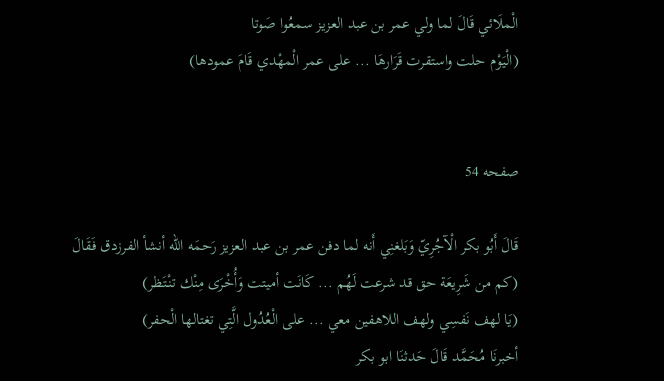الْملَائي قَالَ لما ولي عمر بن عبد العزيز سمعُوا صَوتا
(الْيَوْم حلت واستقرت قَرَارهَا ... على عمر الْمهْدي قَامَ عمودها)


صفحه 54

قَالَ أَبُو بكر الْآجُرِيّ وَبَلغنِي أَنه لما دفن عمر بن عبد العزيز رَحمَه الله أنشأ الفرزدق فَقَالَ
(كم من شَرِيعَة حق قد شرعت لَهُم ... كَانَت أميتت وَأُخْرَى مِنْك تنْتَظر)
(يَا لهف نَفسِي ولهف اللاهفين معي ... على الْعُدُول الَّتِي تغتالها الْحفر)
أخبرنَا مُحَمَّد قَالَ حَدثنَا ابو بكر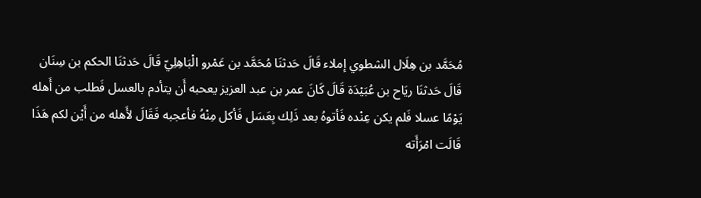مُحَمَّد بن هِلَال الشطوي إملاء قَالَ حَدثنَا مُحَمَّد بن عَمْرو الْبَاهِلِيّ قَالَ حَدثنَا الحكم بن سِنَان قَالَ حَدثنَا ريَاح بن عُبَيْدَة قَالَ كَانَ عمر بن عبد العزيز يعحبه أَن يتأدم بالعسل فَطلب من أَهله يَوْمًا عسلا فَلم يكن عِنْده فَأتوهُ بعد ذَلِك بِعَسَل فَأكل مِنْهُ فأعجبه فَقَالَ لأَهله من أَيْن لكم هَذَا قَالَت امْرَأَته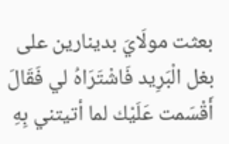بعثت مولَايَ بدينارين على بغل الْبَرِيد فَاشْتَرَاهُ لي فَقَالَ أَقْسَمت عَلَيْك لما أتيتني بِهِ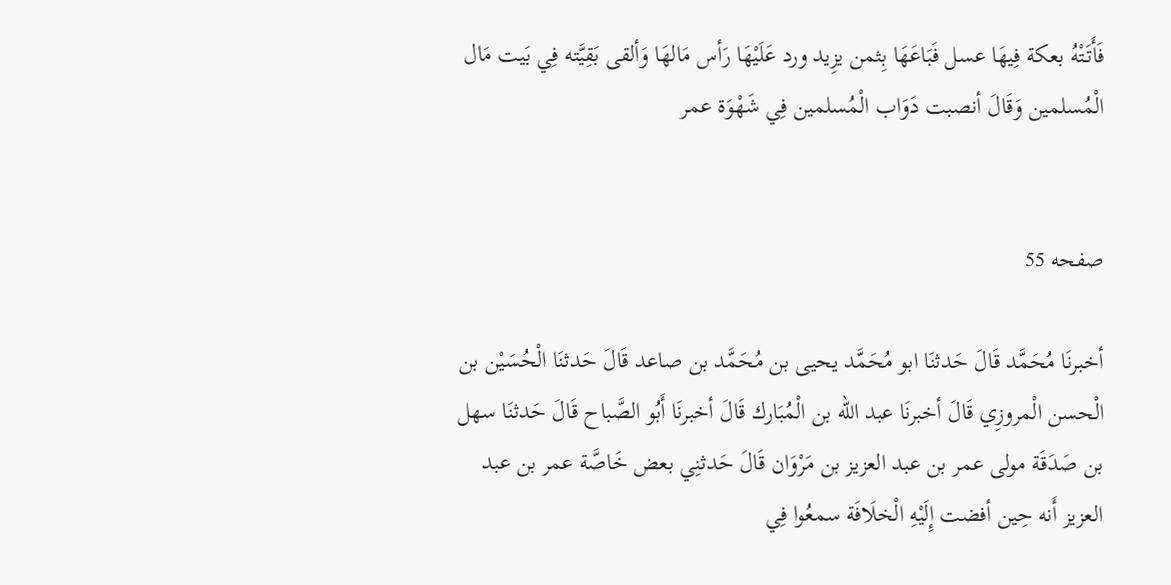فَأَتَتْهُ بعكة فِيهَا عسل فَبَاعَهَا بِثمن يزِيد ورد عَلَيْهَا رَأس مَالهَا وَألقى بَقِيَّته فِي بَيت مَال الْمُسلمين وَقَالَ أنصبت دَوَاب الْمُسلمين فِي شَهْوَة عمر


صفحه 55

أخبرنَا مُحَمَّد قَالَ حَدثنَا ابو مُحَمَّد يحيى بن مُحَمَّد بن صاعد قَالَ حَدثنَا الْحُسَيْن بن الْحسن الْمروزِي قَالَ أخبرنَا عبد الله بن الْمُبَارك قَالَ أخبرنَا أَبُو الصَّباح قَالَ حَدثنَا سهل بن صَدَقَة مولى عمر بن عبد العزيز بن مَرْوَان قَالَ حَدثنِي بعض خَاصَّة عمر بن عبد العزيز أَنه حِين أفضت إِلَيْهِ الْخلَافَة سمعُوا فِي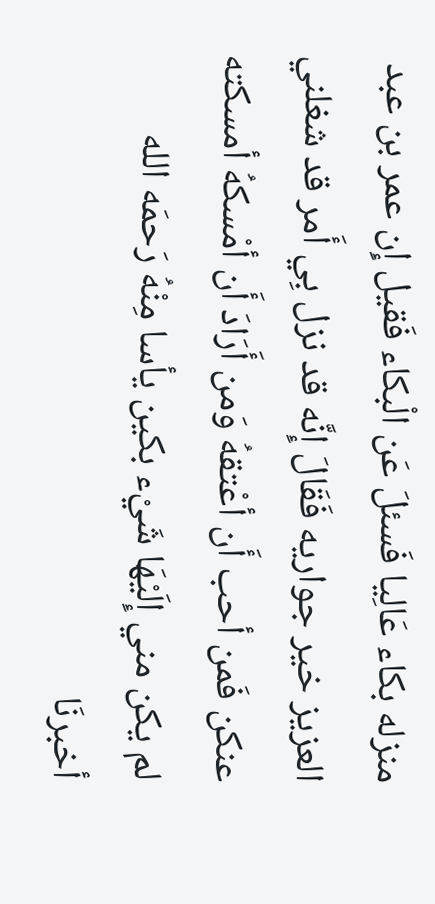منزله بكاء عَالِيا فَسئلَ عَن الْبكاء فَقيل إِن عمر بن عبد العزيز خير جواريه فَقَالَ إِنَّه قد نزل بِي أَمر قد شغلني عنكن فَمن أحب أَن أعْتقهُ وَمن أَرَادَ أَن أمْسكهُ أمسكته لم يكن مني إِلَيْهَا شَيْء بكين يأسا مِنْهُ رَحمَه الله
أخبرنَا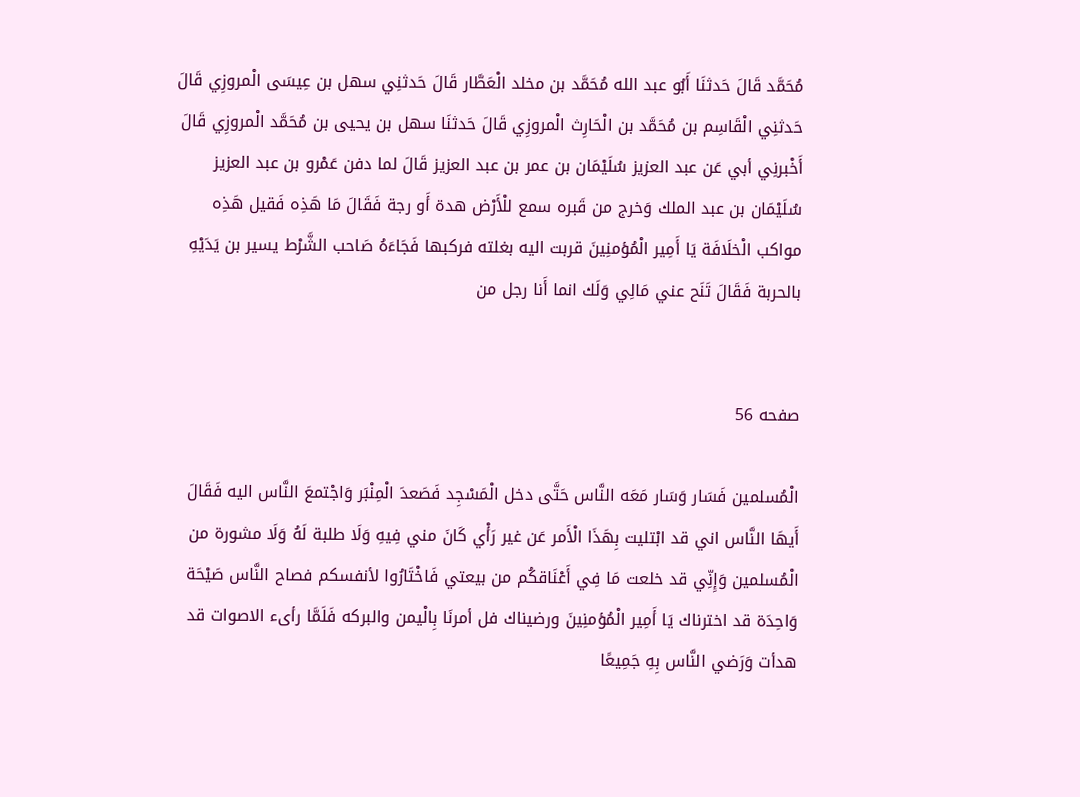مُحَمَّد قَالَ حَدثنَا أَبُو عبد الله مُحَمَّد بن مخلد الْعَطَّار قَالَ حَدثنِي سهل بن عِيسَى الْمروزِي قَالَ حَدثنِي الْقَاسِم بن مُحَمَّد بن الْحَارِث الْمروزِي قَالَ حَدثنَا سهل بن يحيى بن مُحَمَّد الْمروزِي قَالَ أَخْبرنِي أبي عَن عبد العزيز سُلَيْمَان بن عمر بن عبد العزيز قَالَ لما دفن عَمْرو بن عبد العزيز سُلَيْمَان بن عبد الملك وَخرج من قَبره سمع للْأَرْض هدة أَو رجة فَقَالَ مَا هَذِه فَقيل هَذِه مواكب الْخلَافَة يَا أَمِير الْمُؤمنِينَ قربت اليه بغلته فركبها فَجَاءَهُ صَاحب الشَّرْط يسير بن يَدَيْهِ بالحربة فَقَالَ تَنَح عني مَالِي وَلَك انما أَنا رجل من


صفحه 56

الْمُسلمين فَسَار وَسَار مَعَه النَّاس حَتَّى دخل الْمَسْجِد فَصَعدَ الْمِنْبَر وَاجْتمعَ النَّاس اليه فَقَالَ
أَيهَا النَّاس اني قد ابْتليت بِهَذَا الْأَمر عَن غير رَأْي كَانَ مني فِيهِ وَلَا طلبة لَهُ وَلَا مشورة من الْمُسلمين وَإِنِّي قد خلعت مَا فِي أَعْنَاقكُم من بيعتي فَاخْتَارُوا لأنفسكم فصاح النَّاس صَيْحَة وَاحِدَة قد اخترناك يَا أَمِير الْمُؤمنِينَ ورضيناك فل أمرنَا بِالْيمن والبركه فَلَمَّا رأىء الاصوات قد هدأت وَرَضي النَّاس بِهِ جَمِيعًا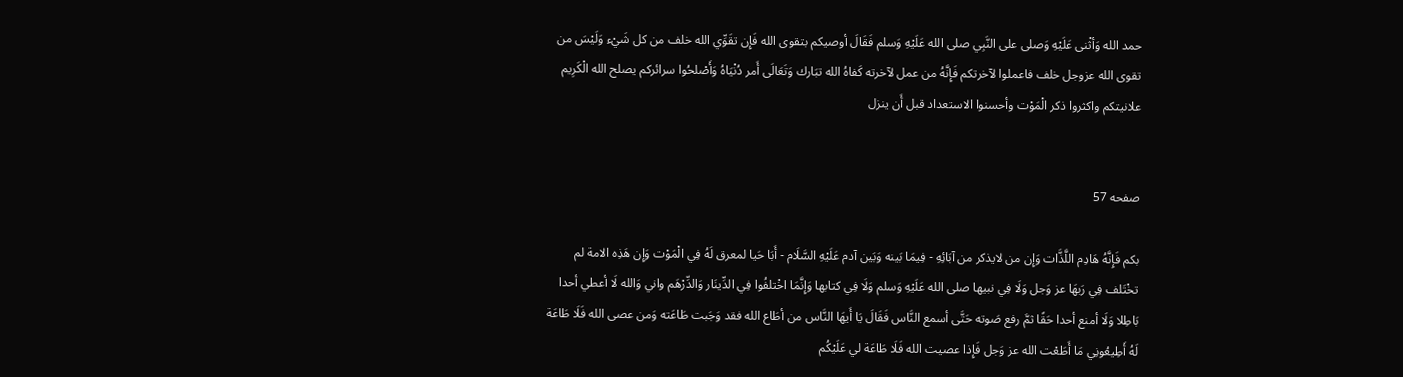حمد الله وَأثْنى عَلَيْهِ وَصلى على النَّبِي صلى الله عَلَيْهِ وَسلم فَقَالَ أوصيكم بتقوى الله فَإِن تقَوِّي الله خلف من كل شَيْء وَلَيْسَ من تقوى الله عزوجل خلف فاعملوا لآخرتكم فَإِنَّهُ من عمل لآخرته كَفاهُ الله تبَارك وَتَعَالَى أَمر دُنْيَاهُ وَأَصْلحُوا سرائركم يصلح الله الْكَرِيم علانيتكم واكثروا ذكر الْمَوْت وأحسنوا الاستعداد قبل أَن ينزل


صفحه 57

بكم فَإِنَّهُ هَادِم اللَّذَّات وَإِن من لايذكر من آبَائِهِ - فِيمَا بَينه وَبَين آدم عَلَيْهِ السَّلَام - أَبَا حَيا لمعرق لَهُ فِي الْمَوْت وَإِن هَذِه الامة لم تخْتَلف فِي رَبهَا عز وَجل وَلَا فِي نبيها صلى الله عَلَيْهِ وَسلم وَلَا فِي كتابها وَإِنَّمَا اخْتلفُوا فِي الدِّينَار وَالدِّرْهَم واني وَالله لَا أعطي أحدا بَاطِلا وَلَا أمنع أحدا حَقًا ثمَّ رفع صَوته حَتَّى أسمع النَّاس فَقَالَ يَا أَيهَا النَّاس من أطَاع الله فقد وَجَبت طَاعَته وَمن عصى الله فَلَا طَاعَة لَهُ أَطِيعُونِي مَا أَطَعْت الله عز وَجل فَإِذا عصيت الله فَلَا طَاعَة لي عَلَيْكُم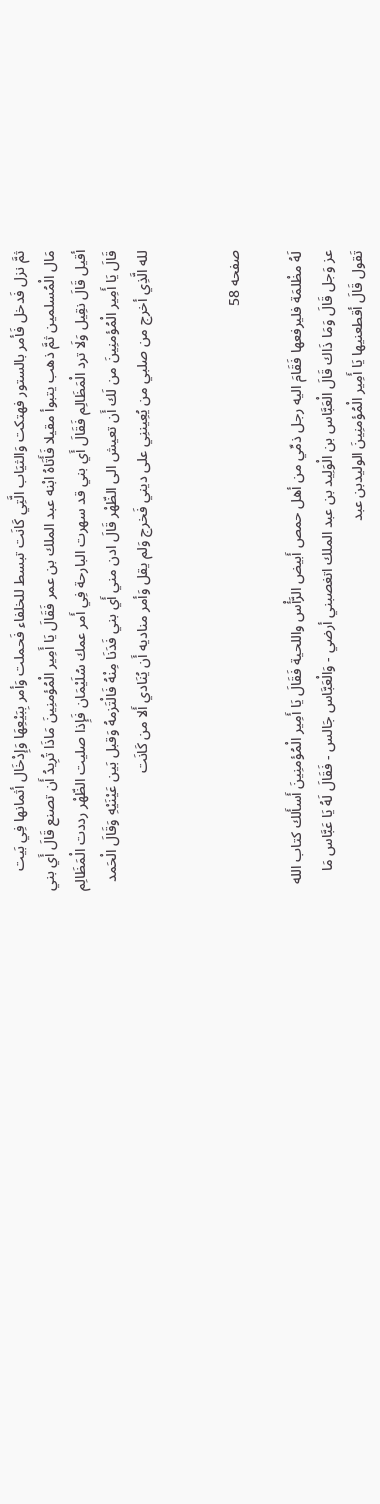ثمَّ نزل فَدخل فَأمر بالستور فهتكت وَالثيَاب الَّتِي كَانَت تبسط للخلفاء فَحملت وَأمر بِبَيْعِهَا وَإِدْخَال أثمانها فِي بَيت مَال الْمُسلمين ثمَّ ذهب يتبوأ مقيلا فَأَتَاهُ ابْنه عبد الملك بن عمر فَقَالَ يَا أَمِير الْمُؤمنِينَ مَاذَا تُرِيدُ أَن تصنع قَالَ أَي بني أقيل قَالَ نقِيل وَلَا ترد الْمَظَالِم فَقَالَ أَي بني قد سهرت البارحة فِي أَمر عمك سُلَيْمَان فَإِذا صليت الظّهْر رددت الْمَظَالِم قَالَ يَا أَمِير الْمُؤمنِينَ من لَك أَن تعيش الى الظّهْر قَالَ ادن مني أَي بني فَدَنَا مِنْهُ فَالْتَزمهُ وَقبل بَين عَيْنَيْهِ وَقَالَ الْحَمد لله الَّذِي أخرج من صلبي من يُعِيننِي على ديني فَخرج وَلم يقل وَأمر مناديه أَن يُنَادي أَلا من كَانَت


صفحه 58

لَهُ مظْلمَة فليرفعها فَقَامَ اليه رجل ذمِّي من أهل حمص أَبيض الرَّأْس واللحية فَقَالَ يَا أَمِير الْمُؤمنِينَ أَسأَلك كتاب الله عز وَجل قَالَ وَمَا ذَاك قَالَ الْعَبَّاس بن الْوَلِيد بن عبد الملك اتغصبني أرضي - وَالْعَبَّاس جَالس - فَقَالَ لَهُ يَا عَبَّاس مَا تَقول قَالَ أقطعنيها يَا أَمِير الْمُؤمنِينَ الوليدبن عبد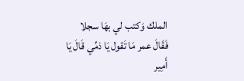الملك وَكتب لي بهَا سجلا فَقَالَ عمر مَا تَقول يَا ذمِّي قَالَ يَا أَمِير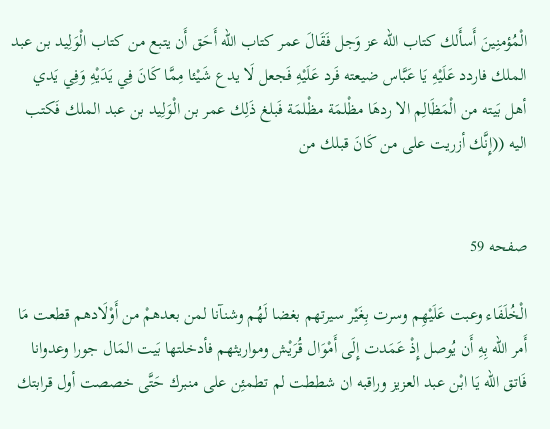الْمُؤمنِينَ أَسأَلك كتاب الله عز وَجل فَقَالَ عمر كتاب الله أَحَق أَن يتبع من كتاب الْوَلِيد بن عبد الملك فاردد عَلَيْهِ يَا عَبَّاس ضيعته فَرد عَلَيْهِ فَجعل لَا يدع شَيْئا مِمَّا كَانَ فِي يَدَيْهِ وَفِي يَدي أهل بَيته من الْمَظَالِم الا ردهَا مظْلمَة مظْلمَة فَبلغ ذَلِك عمر بن الْوَلِيد بن عبد الملك فَكتب اليه ((إِنَّك أزريت على من كَانَ قبلك من


صفحه 59

الْخُلَفَاء وعبت عَلَيْهِم وسرت بِغَيْر سيرتهم بغضا لَهُم وشنآنا لمن بعدهمْ من أَوْلَادهم قطعت مَا أَمر الله بِهِ أَن يُوصل إِذْ عَمَدت إِلَى أَمْوَال قُرَيْش ومواريثهم فأدخلتها بَيت المَال جورا وعدوانا فَاتق الله يَا ابْن عبد العزيز وراقبه ان شططت لم تطمئِن على منبرك حَتَّى خصصت أول قرابتك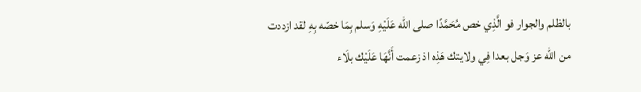بالظلم والجوار فو الَّذِي خص مُحَمَّدًا صلى الله عَلَيْهِ وَسلم بِمَا خصّه بِهِ لقد ازددت من الله عز وَجل بعدا فِي ولايتك هَذِه اذ زعمت أَنَّهَا عَلَيْك بلَاء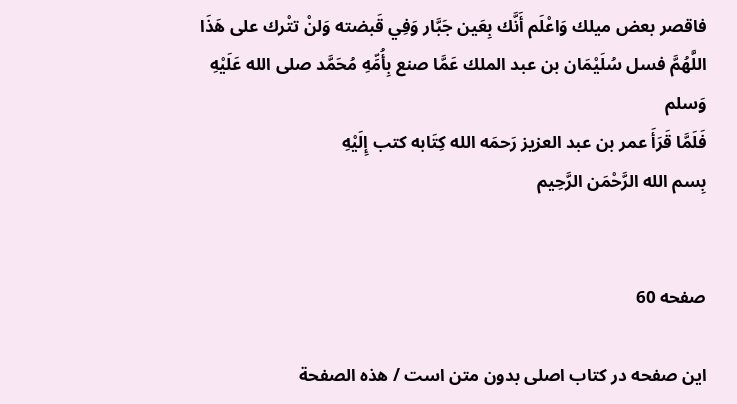فاقصر بعض ميلك وَاعْلَم أَنَّك بِعَين جَبَّار وَفِي قَبضته وَلنْ تتْرك على هَذَا اللَّهُمَّ فسل سُلَيْمَان بن عبد الملك عَمَّا صنع بِأُمِّهِ مُحَمَّد صلى الله عَلَيْهِ وَسلم
فَلَمَّا قَرَأَ عمر بن عبد العزيز رَحمَه الله كِتَابه كتب إِلَيْهِ
بِسم الله الرَّحْمَن الرَّحِيم


صفحه 60

این صفحه در کتاب اصلی بدون متن است / هذه الصفحة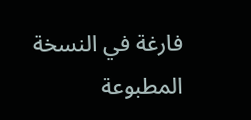فارغة في النسخة المطبوعة